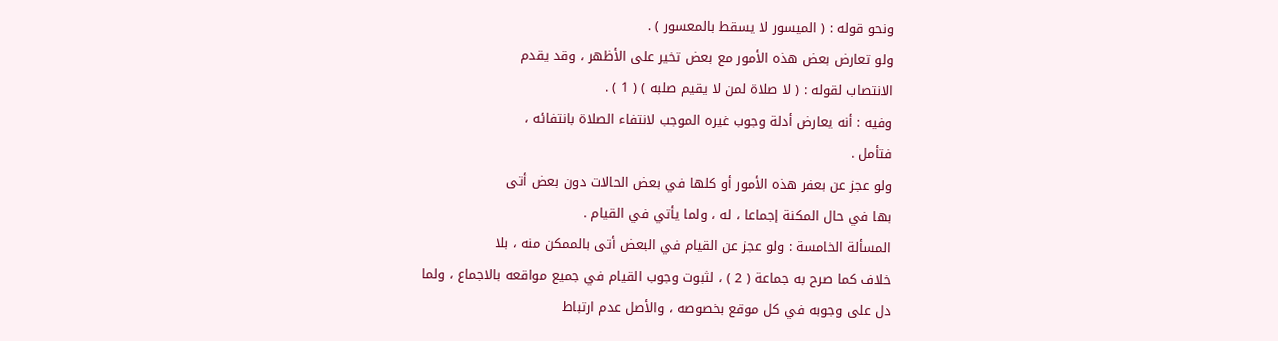ونحو قوله : ( الميسور لا يسقط بالمعسور ) .
ولو تعارض بعض هذه الأمور مع بعض تخير على الأظهر ، وقد يقدم
الانتصاب لقوله : ( لا صلاة لمن لا يقيم صلبه ) ( 1 ) .
وفيه : أنه يعارض أدلة وجوب غيره الموجب لانتفاء الصلاة بانتفائه ،
فتأمل .
ولو عجز عن بعفر هذه الأمور أو كلها في بعض الحالات دون بعض أتى
بها في حال المكنة إجماعا ، له ، ولما يأتي في القيام .
المسألة الخامسة : ولو عجز عن القيام في البعض أتى بالممكن منه ، بلا
خلاف كما صرح به جماعة ( 2 ) ، لثبوت وجوب القيام في جميع مواقعه بالاجماع ، ولما
دل على وجوبه في كل موقع بخصوصه ، والأصل عدم ارتباط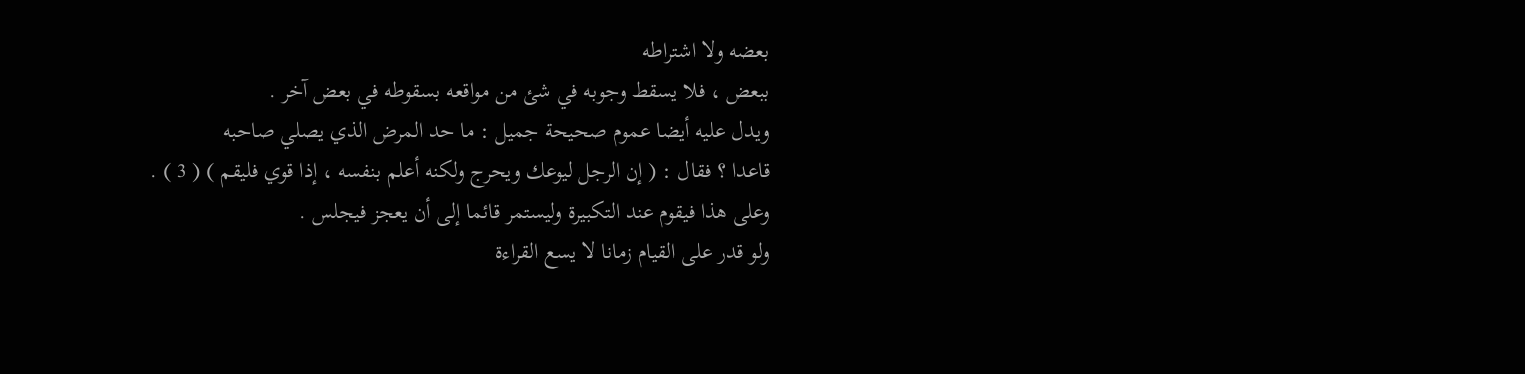بعضه ولا اشتراطه
ببعض ، فلا يسقط وجوبه في شئ من مواقعه بسقوطه في بعض آخر .
ويدل عليه أيضا عموم صحيحة جميل : ما حد المرض الذي يصلي صاحبه
قاعدا ؟ فقال : ( إن الرجل ليوعك ويحرج ولكنه أعلم بنفسه ، إذا قوي فليقم ) ( 3 ) .
وعلى هذا فيقوم عند التكبيرة وليستمر قائما إلى أن يعجز فيجلس .
ولو قدر على القيام زمانا لا يسع القراءة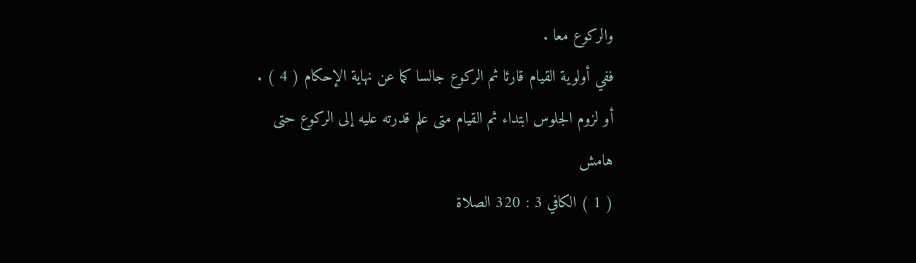والركوع معا .
ففي أولوية القيام قارئا ثم الركوع جالسا كما عن نهاية الإحكام ( 4 ) .
أو لزوم الجلوس ابتداء ثم القيام متى علم قدرته عليه إلى الركوع حتى
هامش
( 1 ) الكافي 3 : 320 الصلاة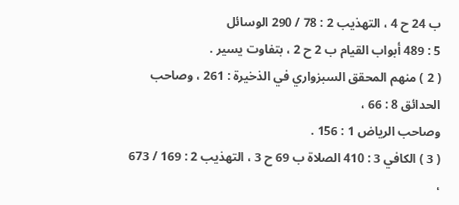ب 24 ح 4 ، التهذيب 2 : 78 / 290 الوسائل
5 : 489 أبواب القيام ب 2 ح 2 ، بتفاوت يسير .
( 2 ) منهم المحقق السبزواري في الذخيرة : 261 ، وصاحب الحدائق 8 : 66 ،
وصاحب الرياض 1 : 156 .
( 3 ) الكافي 3 : 410 الصلاة ب 69 ح 3 ، التهذيب 2 : 169 / 673 ،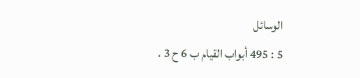الوسائل
5 : 495 أبواب القيام ب 6 ح 3 .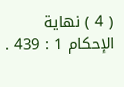( 4 ) نهاية الإحكام 1 : 439 .